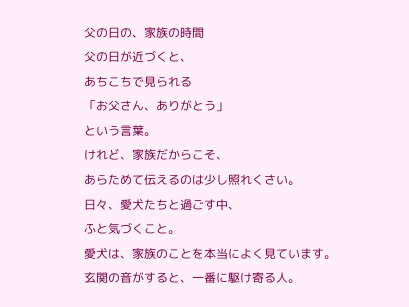父の日の、家族の時間
父の日が近づくと、
あちこちで見られる
「お父さん、ありがとう」
という言葉。
けれど、家族だからこそ、
あらためて伝えるのは少し照れくさい。
日々、愛犬たちと過ごす中、
ふと気づくこと。
愛犬は、家族のことを本当によく見ています。
玄関の音がすると、一番に駆け寄る人。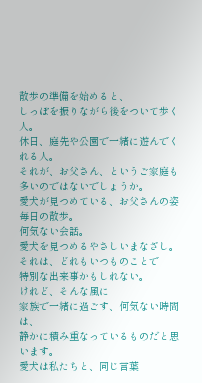散歩の準備を始めると、
しっぽを振りながら後をついて歩く人。
休日、庭先や公園で一緒に遊んでくれる人。
それが、お父さん、というご家庭も
多いのではないでしょうか。
愛犬が見つめている、お父さんの姿
毎日の散歩。
何気ない会話。
愛犬を見つめるやさしいまなざし。
それは、どれもいつものことで
特別な出来事かもしれない。
けれど、そんな風に
家族で一緒に過ごす、何気ない時間は、
静かに積み重なっているものだと思います。
愛犬は私たちと、同じ言葉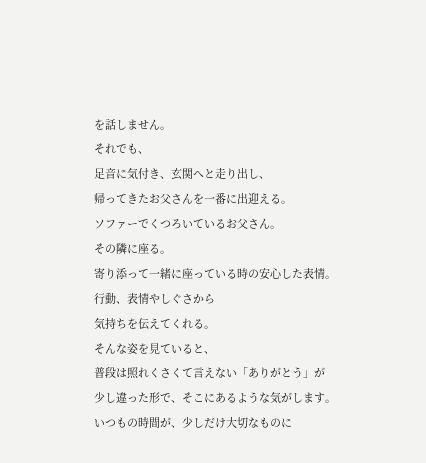を話しません。
それでも、
足音に気付き、玄関へと走り出し、
帰ってきたお父さんを一番に出迎える。
ソファーでくつろいているお父さん。
その隣に座る。
寄り添って一緒に座っている時の安心した表情。
行動、表情やしぐさから
気持ちを伝えてくれる。
そんな姿を見ていると、
普段は照れくさくて言えない「ありがとう」が
少し違った形で、そこにあるような気がします。
いつもの時間が、少しだけ大切なものに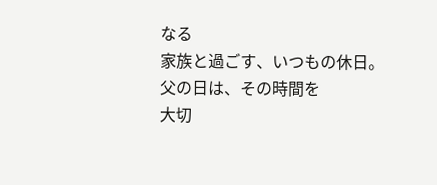なる
家族と過ごす、いつもの休日。
父の日は、その時間を
大切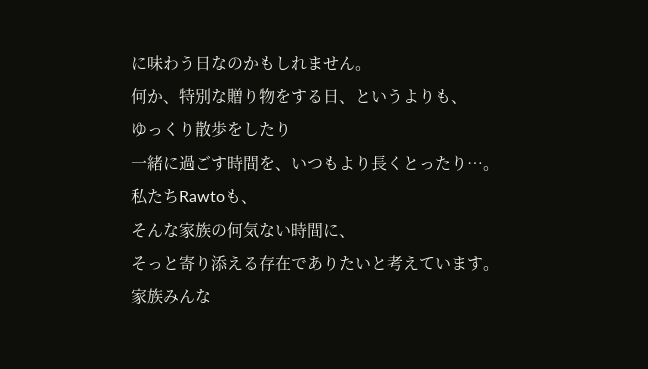に味わう日なのかもしれません。
何か、特別な贈り物をする日、というよりも、
ゆっくり散歩をしたり
一緒に過ごす時間を、いつもより長くとったり…。
私たちRawtoも、
そんな家族の何気ない時間に、
そっと寄り添える存在でありたいと考えています。
家族みんな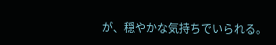が、穏やかな気持ちでいられる。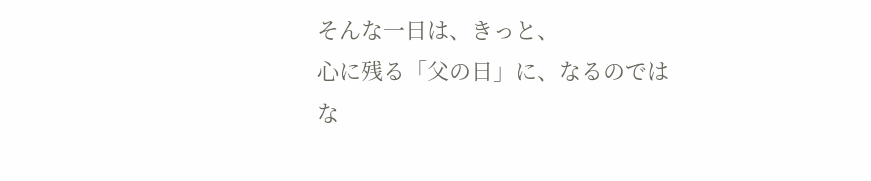そんな一日は、きっと、
心に残る「父の日」に、なるのではな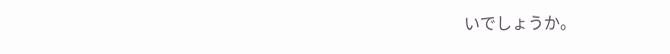いでしょうか。